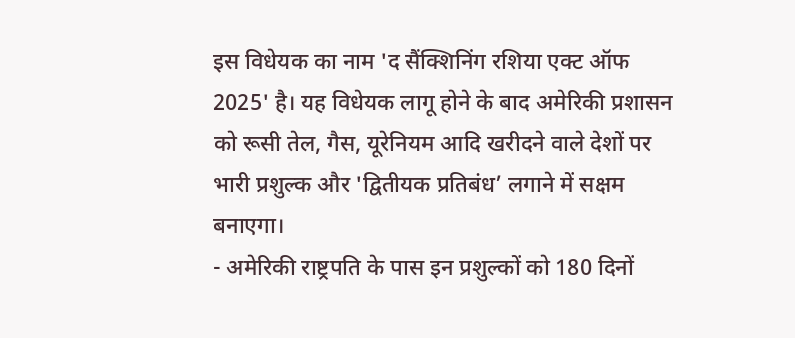इस विधेयक का नाम 'द सैंक्शिनिंग रशिया एक्ट ऑफ 2025' है। यह विधेयक लागू होने के बाद अमेरिकी प्रशासन को रूसी तेल, गैस, यूरेनियम आदि खरीदने वाले देशों पर भारी प्रशुल्क और 'द्वितीयक प्रतिबंध’ लगाने में सक्षम बनाएगा।
- अमेरिकी राष्ट्रपति के पास इन प्रशुल्कों को 180 दिनों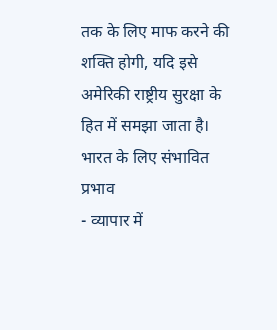तक के लिए माफ करने की शक्ति होगी, यदि इसे अमेरिकी राष्ट्रीय सुरक्षा के हित में समझा जाता है।
भारत के लिए संभावित प्रभाव
- व्यापार में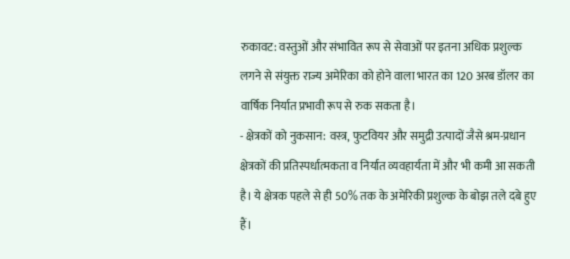रुकावट: वस्तुओं और संभावित रूप से सेवाओं पर इतना अधिक प्रशुल्क लगने से संयुक्त राज्य अमेरिका को होने वाला भारत का 120 अरब डॉलर का वार्षिक निर्यात प्रभावी रूप से रुक सकता है।
- क्षेत्रकों को नुकसान: वस्त्र, फुटवियर और समुद्री उत्पादों जैसे श्रम-प्रधान क्षेत्रकों की प्रतिस्पर्धात्मकता व निर्यात व्यवहार्यता में और भी कमी आ सकती है। ये क्षेत्रक पहले से ही 50% तक के अमेरिकी प्रशुल्क के बोझ तले दबे हुए हैं।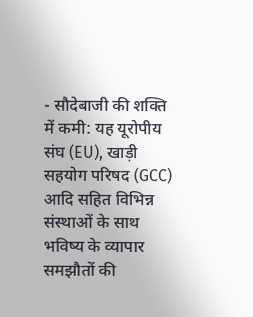- सौदेबाजी की शक्ति में कमी: यह यूरोपीय संघ (EU), खाड़ी सहयोग परिषद (GCC) आदि सहित विभिन्न संस्थाओं के साथ भविष्य के व्यापार समझौतों की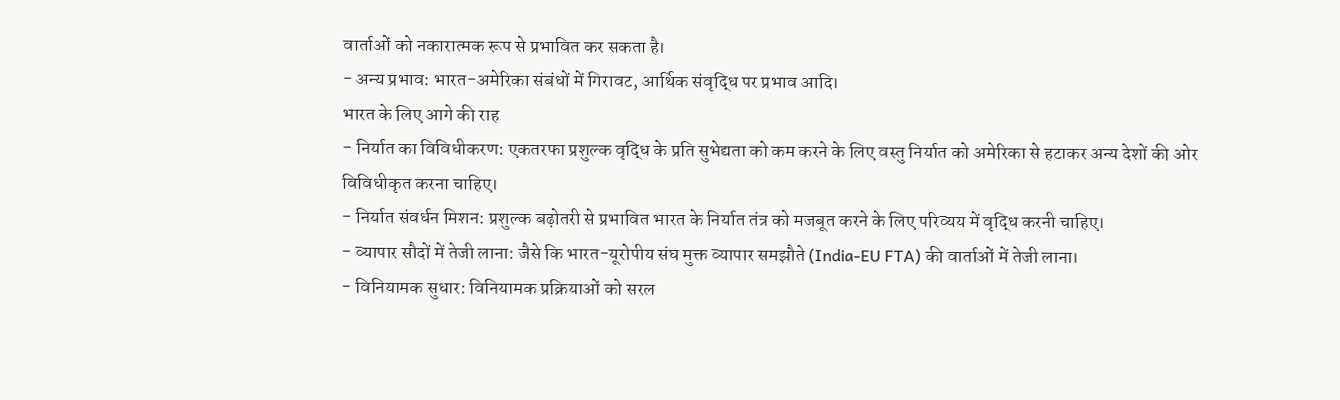वार्ताओं को नकारात्मक रूप से प्रभावित कर सकता है।
- अन्य प्रभाव: भारत-अमेरिका संबंधों में गिरावट, आर्थिक संवृद्धि पर प्रभाव आदि।
भारत के लिए आगे की राह
- निर्यात का विविधीकरण: एकतरफा प्रशुल्क वृद्धि के प्रति सुभेद्यता को कम करने के लिए वस्तु निर्यात को अमेरिका से हटाकर अन्य देशों की ओर विविधीकृत करना चाहिए।
- निर्यात संवर्धन मिशन: प्रशुल्क बढ़ोतरी से प्रभावित भारत के निर्यात तंत्र को मजबूत करने के लिए परिव्यय में वृद्धि करनी चाहिए।
- व्यापार सौदों में तेजी लाना: जैसे कि भारत-यूरोपीय संघ मुक्त व्यापार समझौते (India-EU FTA) की वार्ताओं में तेजी लाना।
- विनियामक सुधार: विनियामक प्रक्रियाओं को सरल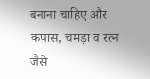बनाना चाहिए और कपास, चमड़ा व रत्न जैसे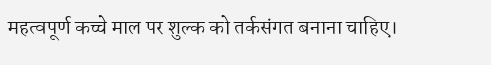महत्वपूर्ण कच्चे माल पर शुल्क को तर्कसंगत बनाना चाहिए।